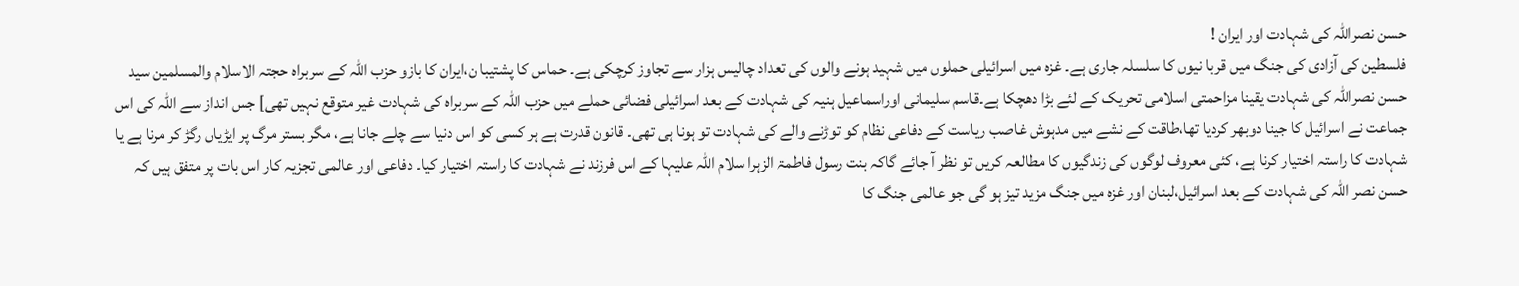حسن نصراللہ کی شہادت اور ایران !
فلسطین کی آزادی کی جنگ میں قربا نیوں کا سلسلہ جاری ہے۔ غزہ میں اسرائیلی حملوں میں شہید ہونے والوں کی تعداد چالیس ہزار سے تجاوز کرچکی ہے۔ حماس کا پشتیبا ن،ایران کا بازو حزب اللہ کے سربراہ حجتہ الاسلام والمسلمین سید حسن نصراللہ کی شہادت یقینا مزاحمتی اسلامی تحریک کے لئے بڑا دھچکا ہے۔قاسم سلیمانی اوراسماعیل ہنیہ کی شہادت کے بعد اسرائیلی فضائی حملے میں حزب اللہ کے سربراہ کی شہادت غیر متوقع نہیں تھی] جس انداز سے اللہ کی اس جماعت نے اسرائیل کا جینا دوبھر کردیا تھا،طاقت کے نشے میں مدہوش غاصب ریاست کے دفاعی نظام کو توڑنے والے کی شہادت تو ہونا ہی تھی۔ قانون قدرت ہے ہر کسی کو اس دنیا سے چلے جانا ہے، مگر بستر مرگ پر ایڑیاں رگڑ کر مرنا ہے یا شہادت کا راستہ اختیار کرنا ہے، کئی معروف لوگوں کی زندگیوں کا مطالعہ کریں تو نظر آ جائے گاکہ بنت رسول فاطمۃ الزہرا سلام اللہ علیہا کے اس فرزند نے شہادت کا راستہ اختیار کیا۔ دفاعی اور عالمی تجزیہ کار اس بات پر متفق ہیں کہ حسن نصر اللہ کی شہادت کے بعد اسرائیل،لبنان اور غزہ میں جنگ مزید تیز ہو گی جو عالمی جنگ کا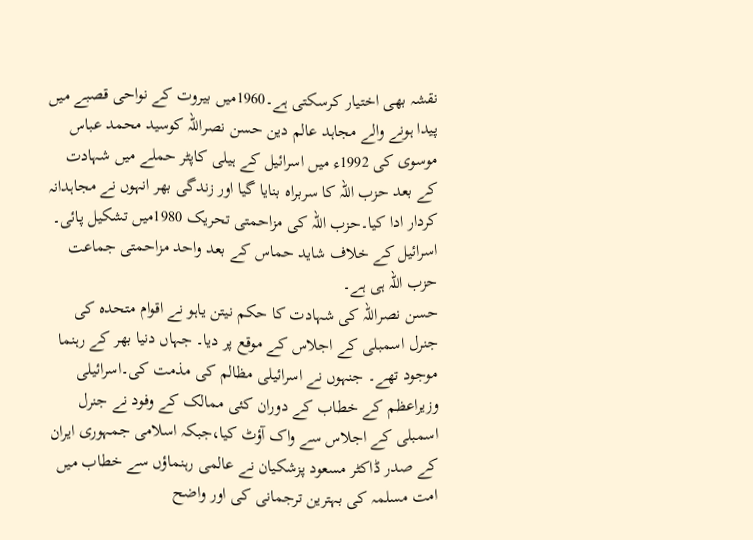نقشہ بھی اختیار کرسکتی ہے۔1960میں بیروت کے نواحی قصبے میں پیدا ہونے والے مجاہد عالم دین حسن نصراللہ کوسید محمد عباس موسوی کی 1992ء میں اسرائیل کے ہیلی کاپٹر حملے میں شہادت کے بعد حزب اللہ کا سربراہ بنایا گیا اور زندگی بھر انہوں نے مجاہدانہ کردار ادا کیا۔حزب اللہ کی مزاحمتی تحریک 1980میں تشکیل پائی۔ اسرائیل کے خلاف شاید حماس کے بعد واحد مزاحمتی جماعت حزب اللہ ہی ہے۔
حسن نصراللہ کی شہادت کا حکم نیتن یاہو نے اقوام متحدہ کی جنرل اسمبلی کے اجلاس کے موقع پر دیا۔ جہاں دنیا بھر کے رہنما موجود تھے۔ جنہوں نے اسرائیلی مظالم کی مذمت کی۔اسرائیلی وزیراعظم کے خطاب کے دوران کئی ممالک کے وفود نے جنرل اسمبلی کے اجلاس سے واک آؤٹ کیا،جبکہ اسلامی جمہوری ایران کے صدر ڈاکٹر مسعود پزشکیان نے عالمی رہنماؤں سے خطاب میں امت مسلمہ کی بہترین ترجمانی کی اور واضح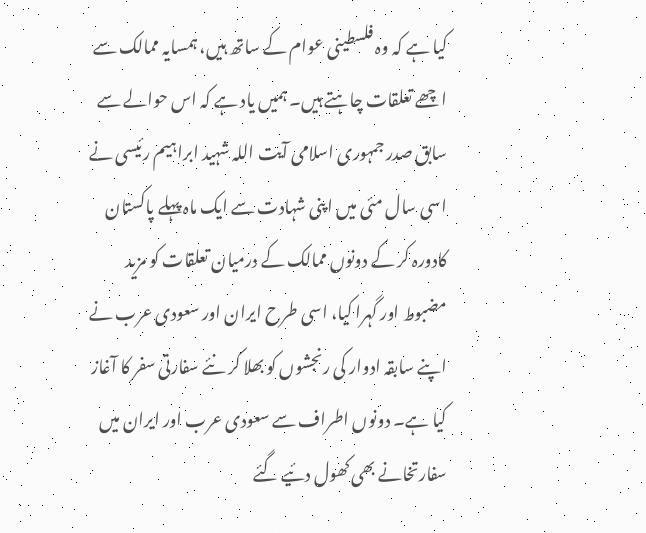کیا ہے کہ وہ فلسطینی عوام کے ساتھ ہیں، ہمسایہ ممالک سے اچھے تعلقات چاہتے ہیں۔ ہمیں یاد ہے کہ اس حوالے سے سابق صدر جمہوری اسلامی آیت اللہ شہید ابراہیم رئیسی نے اسی سال مئی میں اپنی شہادت سے ایک ماہ پہلے پاکستان کادورہ کر کے دونوں ممالک کے درمیان تعلقات کو مزید مضبوط اور گہرا کیا، اسی طرح ایران اور سعودی عرب نے اپنے سابقہ ادوار کی رنجشوں کو بھلا کر نئے سفارتی سفر کا آغاز کیا ہے۔ دونوں اطراف سے سعودی عرب اور ایران میں سفارتخانے بھی کھول دئیے گئے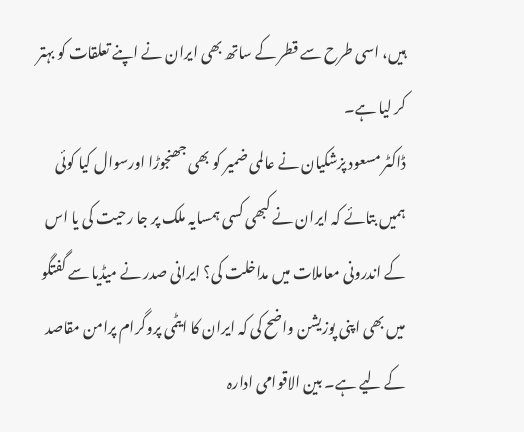ہیں، اسی طرح سے قطر کے ساتھ بھی ایران نے اپنے تعلقات کو بہتر کر لیا ہے۔
ڈاکٹر مسعود پزشکیان نے عالمی ضمیر کو بھی جھنجوڑا اورسوال کیا کوئی ہمیں بتائے کہ ایران نے کبھی کسی ہمسایہ ملک پر جا رحیت کی یا اس کے اندرونی معاملات میں مداخلت کی؟ ایرانی صدر نے میڈیا سے گفتگو میں بھی اپنی پوزیشن واضح کی کہ ایران کا ایٹمی پروگرام پرامن مقاصد کے لیے ہے۔ بین الاقوامی ادارہ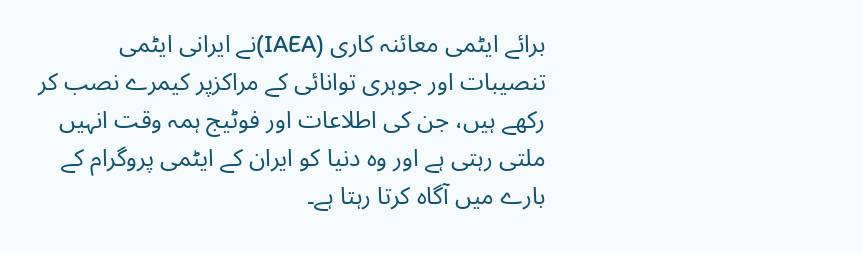برائے ایٹمی معائنہ کاری (IAEA)نے ایرانی ایٹمی تنصیبات اور جوہری توانائی کے مراکزپر کیمرے نصب کر رکھے ہیں، جن کی اطلاعات اور فوٹیج ہمہ وقت انہیں ملتی رہتی ہے اور وہ دنیا کو ایران کے ایٹمی پروگرام کے بارے میں آگاہ کرتا رہتا ہے۔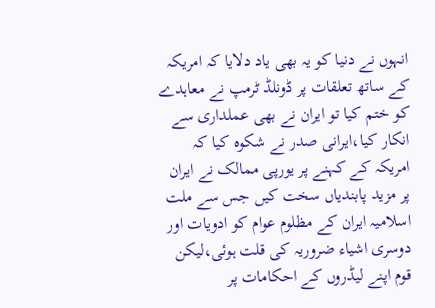انہوں نے دنیا کو یہ بھی یاد دلایا کہ امریکہ کے ساتھ تعلقات پر ڈونلڈ ٹرمپ نے معاہدے کو ختم کیا تو ایران نے بھی عملداری سے انکار کیا،ایرانی صدر نے شکوہ کیا کہ امریکہ کے کہنے پر یورپی ممالک نے ایران پر مزید پابندیاں سخت کیں جس سے ملت اسلامیہ ایران کے مظلوم عوام کو ادویات اور دوسری اشیاء ضروریہ کی قلت ہوئی،لیکن قوم اپنے لیڈروں کے احکامات پر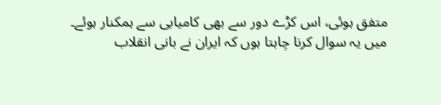متفق ہوئی، اس کڑے دور سے بھی کامیابی سے ہمکنار ہوئے۔
میں یہ سوال کرنا چاہتا ہوں کہ ایران نے بانی انقلاب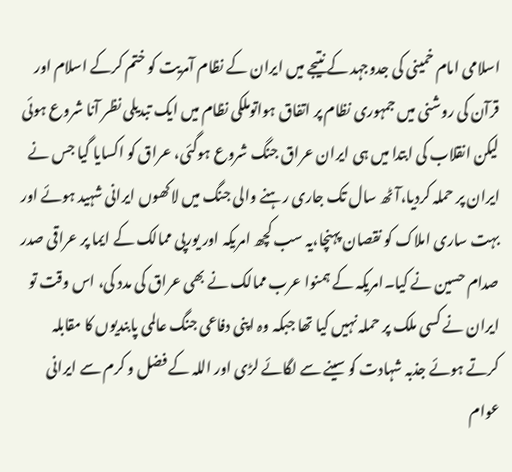اسلامی امام خمینی کی جدوجہد کے نتیجے میں ایران کے نظام آمریت کو ختم کرکے اسلام اور قرآن کی روشنی میں جمہوری نظام پر اتفاق ہواتوملکی نظام میں ایک تبدیلی نظر آنا شروع ہوئی لیکن انقلاب کی ابتدا میں ہی ایران عراق جنگ شروع ہوگئی، عراق کو اکسایا گیا جس نے ایران پر حملہ کردیا،آٹھ سال تک جاری رہنے والی جنگ میں لاکھوں ایرانی شہید ہوئے اور بہت ساری املاک کو نقصان پہنچا،یہ سب کچھ امریکہ اور یورپی ممالک کے ایما پر عراقی صدر صدام حسین نے کیا۔امریکہ کے ہمنوا عرب ممالک نے بھی عراق کی مدد کی، اس وقت تو ایران نے کسی ملک پر حملہ نہیں کیا تھا جبکہ وہ اپنی دفاعی جنگ عالمی پابندیوں کا مقابلہ کرتے ہوئے جذبہ شہادت کو سینے سے لگائے لڑی اور اللہ کے فضل و کرم سے ایرانی عوام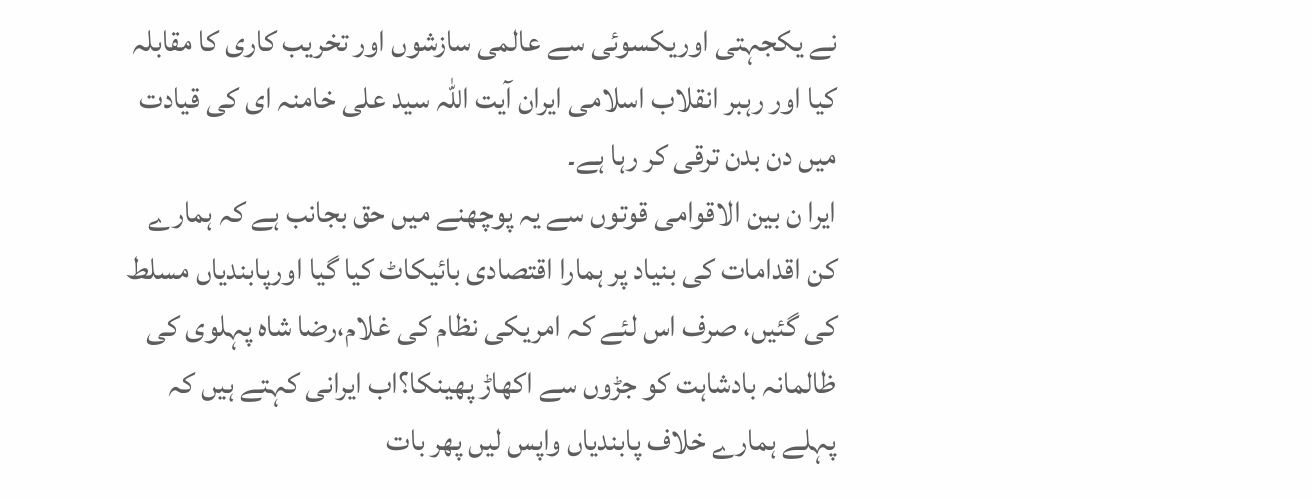نے یکجہتی اوریکسوئی سے عالمی سازشوں اور تخریب کاری کا مقابلہ کیا اور رہبر انقلاب اسلامی ایران آیت اللہ سید علی خامنہ ای کی قیادت میں دن بدن ترقی کر رہا ہے۔
ایرا ن بین الاقوامی قوتوں سے یہ پوچھنے میں حق بجانب ہے کہ ہمارے کن اقدامات کی بنیاد پر ہمارا اقتصادی بائیکاٹ کیا گیا اورپابندیاں مسلط کی گئیں، صرف اس لئے کہ امریکی نظام کی غلام،رضا شاہ پہلوی کی ظالمانہ بادشاہت کو جڑوں سے اکھاڑ پھینکا؟اب ایرانی کہتے ہیں کہ پہلے ہمارے خلاف پابندیاں واپس لیں پھر بات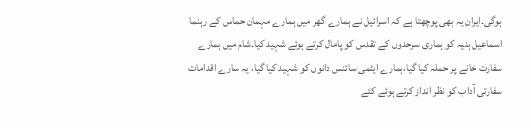ہوگی۔ایران یہ بھی پوچھتا ہے کہ اسرائیل نے ہمارے گھر میں ہمارے مہمان حماس کے رہنما اسماعیل ہنیہ کو ہماری سرحدوں کے تقدس کو پامال کرتے ہوئے شہید کیا۔شام میں ہمارے سفارت خانے پر حملہ کیا گیا،ہمارے ایٹمی سائنس دانوں کو شہید کیا گیا، یہ سارے اقدامات سفارتی آداب کو نظر انداز کرتے ہوئے کئے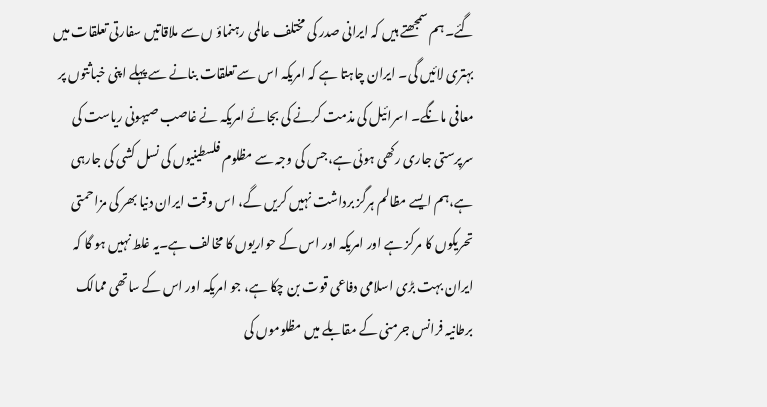گئے۔ہم سمجھتے ہیں کہ ایرانی صدر کی مختلف عالمی رہنماؤ ں سے ملاقاتیں سفارتی تعلقات میں بہتری لائیں گی۔ ایران چاہتا ہے کہ امریکہ اس سے تعلقات بنانے سے پہلے اپنی خباثتوں پر معافی مانگے۔ اسرائیل کی مذمت کرنے کی بجائے امریکہ نے غاصب صیہونی ریاست کی سرپرستی جاری رکھی ہوئی ہے،جس کی وجہ سے مظلوم فلسطینیوں کی نسل کشی کی جارہی ہے،ہم ایسے مظالم ہرگز برداشت نہیں کریں گے، اس وقت ایران دنیا بھر کی مزاحمتی تحریکوں کا مرکز ہے اور امریکہ اور اس کے حواریوں کا مخالف ہے۔یہ غلط نہیں ہو گا کہ ایران بہت بڑی اسلامی دفاعی قوت بن چکا ہے، جو امریکہ اور اس کے ساتھی ممالک برطانیہ فرانس جرمنی کے مقابلے میں مظلوموں کی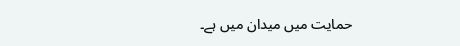حمایت میں میدان میں ہے۔